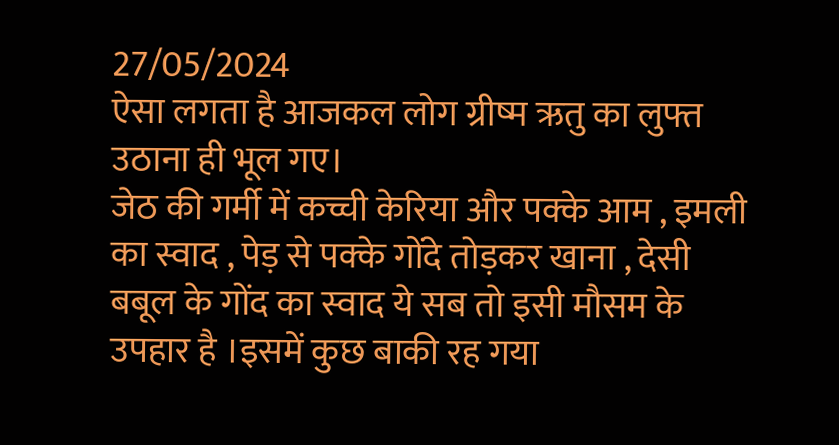27/05/2024
ऐसा लगता है आजकल लोग ग्रीष्म ऋतु का लुफ्त उठाना ही भूल गए।
जेठ की गर्मी में कच्ची केरिया और पक्के आम , इमली का स्वाद , पेड़ से पक्के गोंदे तोड़कर खाना , देसी बबूल के गोंद का स्वाद ये सब तो इसी मौसम के उपहार है ।इसमें कुछ बाकी रह गया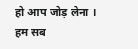हो आप जोड़ लेना ।
हम सब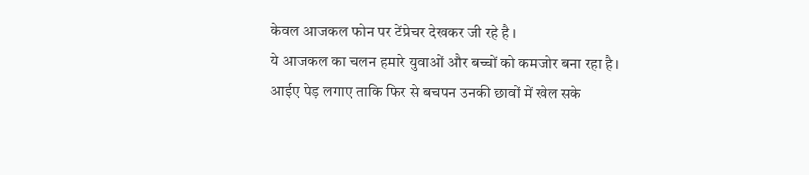केवल आजकल फोन पर टेंप्रेचर देखकर जी रहे है ।
ये आजकल का चलन हमारे युवाओं और बच्चों को कमजोर बना रहा है।
आईए पेड़ लगाए ताकि फिर से बचपन उनकी छावों में खेल सके